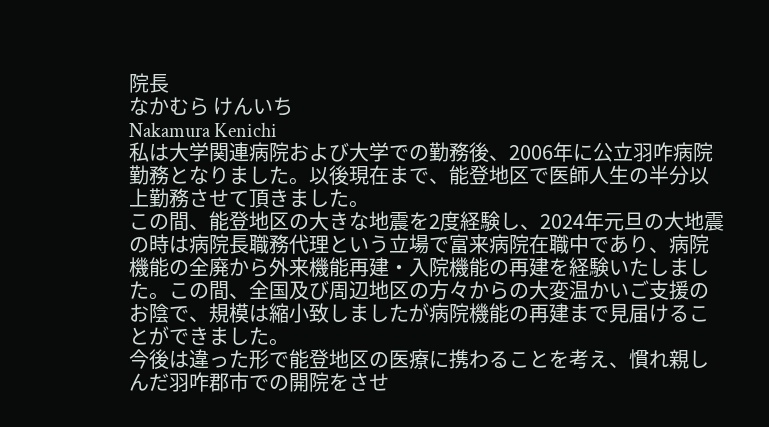院長
なかむら けんいち
Nakamura Kenichi
私は大学関連病院および大学での勤務後、2006年に公立羽咋病院勤務となりました。以後現在まで、能登地区で医師人生の半分以上勤務させて頂きました。
この間、能登地区の大きな地震を2度経験し、2024年元旦の大地震の時は病院長職務代理という立場で富来病院在職中であり、病院機能の全廃から外来機能再建・入院機能の再建を経験いたしました。この間、全国及び周辺地区の方々からの大変温かいご支援のお陰で、規模は縮小致しましたが病院機能の再建まで見届けることができました。
今後は違った形で能登地区の医療に携わることを考え、慣れ親しんだ羽咋郡市での開院をさせ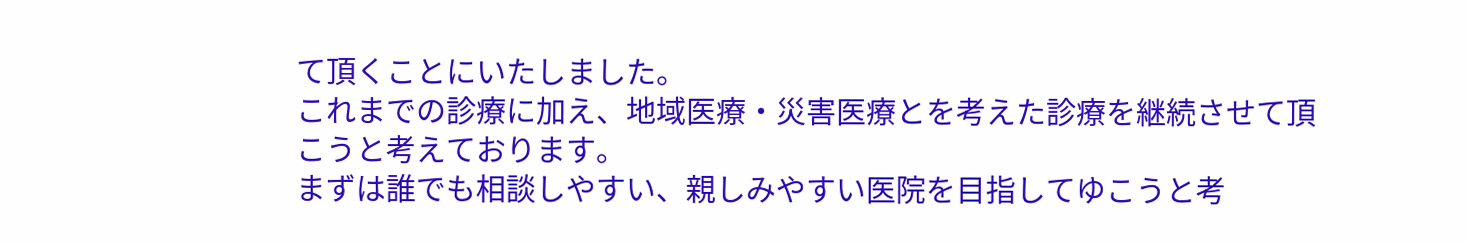て頂くことにいたしました。
これまでの診療に加え、地域医療・災害医療とを考えた診療を継続させて頂こうと考えております。
まずは誰でも相談しやすい、親しみやすい医院を目指してゆこうと考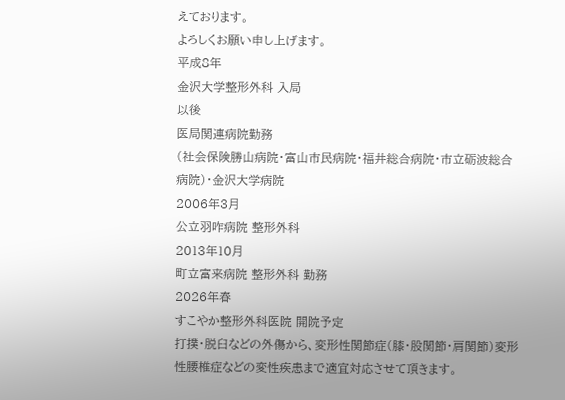えております。
よろしくお願い申し上げます。
平成8年
金沢大学整形外科 入局
以後
医局関連病院勤務
(社会保険勝山病院・富山市民病院・福井総合病院・市立砺波総合病院)・金沢大学病院
2006年3月
公立羽咋病院 整形外科
2013年10月
町立富来病院 整形外科 勤務
2026年春
すこやか整形外科医院 開院予定
打撲・脱臼などの外傷から、変形性関節症(膝・股関節・肩関節)変形性腰椎症などの変性疾患まで適宜対応させて頂きます。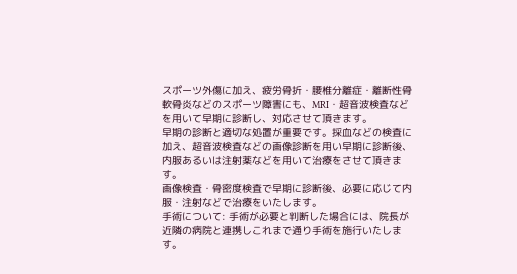スポーツ外傷に加え、疲労骨折・腰椎分離症・離断性骨軟骨炎などのスポーツ障害にも、MRI・超音波検査などを用いて早期に診断し、対応させて頂きます。
早期の診断と適切な処置が重要です。採血などの検査に加え、超音波検査などの画像診断を用い早期に診断後、内服あるいは注射薬などを用いて治療をさせて頂きます。
画像検査・骨密度検査で早期に診断後、必要に応じて内服・注射などで治療をいたします。
手術について: 手術が必要と判断した場合には、院長が近隣の病院と連携しこれまで通り手術を施行いたします。